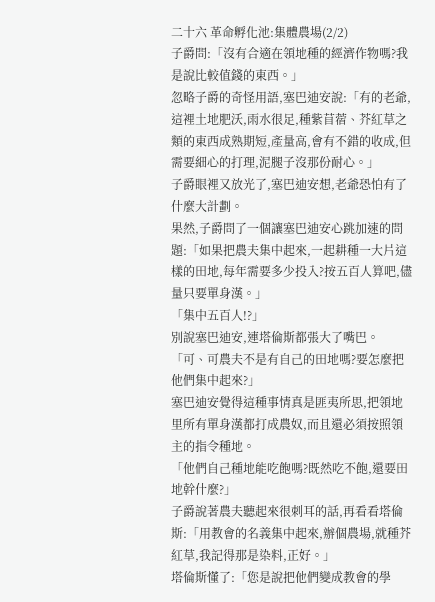二十六 革命孵化池:集體農場(2/2)
子爵問:「沒有合適在領地種的經濟作物嗎?我是說比較值錢的東西。」
忽略子爵的奇怪用語,塞巴迪安說:「有的老爺,這裡土地肥沃,雨水很足,種紫苜蓿、芥紅草之類的東西成熟期短,產量高,會有不錯的收成,但需要細心的打理,泥腿子沒那份耐心。」
子爵眼裡又放光了,塞巴迪安想,老爺恐怕有了什麼大計劃。
果然,子爵問了一個讓塞巴迪安心跳加速的問題:「如果把農夫集中起來,一起耕種一大片這樣的田地,每年需要多少投入?按五百人算吧,儘量只要單身漢。」
「集中五百人!?」
別說塞巴迪安,連塔倫斯都張大了嘴巴。
「可、可農夫不是有自己的田地嗎?要怎麼把他們集中起來?」
塞巴迪安覺得這種事情真是匪夷所思,把領地里所有單身漢都打成農奴,而且還必須按照領主的指令種地。
「他們自己種地能吃飽嗎?既然吃不飽,還要田地幹什麼?」
子爵說著農夫聽起來很刺耳的話,再看看塔倫斯:「用教會的名義集中起來,辦個農場,就種芥紅草,我記得那是染料,正好。」
塔倫斯懂了:「您是說把他們變成教會的學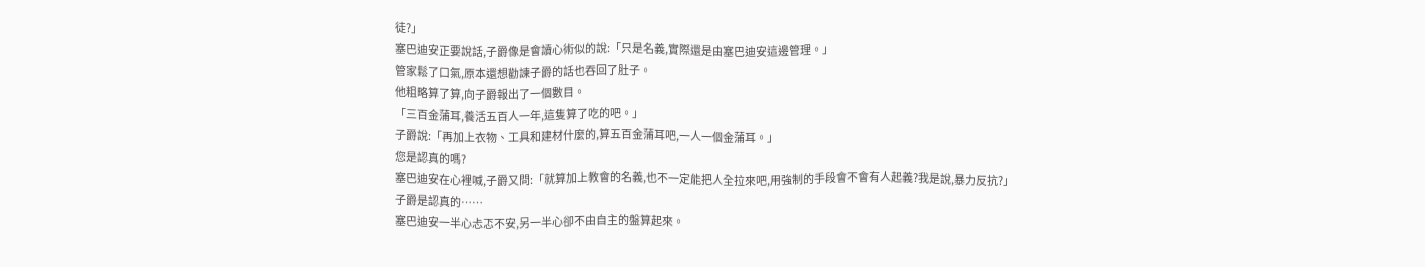徒?」
塞巴迪安正要說話,子爵像是會讀心術似的說:「只是名義,實際還是由塞巴迪安這邊管理。」
管家鬆了口氣,原本還想勸諫子爵的話也吞回了肚子。
他粗略算了算,向子爵報出了一個數目。
「三百金蒲耳,養活五百人一年,這隻算了吃的吧。」
子爵說:「再加上衣物、工具和建材什麼的,算五百金蒲耳吧,一人一個金蒲耳。」
您是認真的嗎?
塞巴迪安在心裡喊,子爵又問:「就算加上教會的名義,也不一定能把人全拉來吧,用強制的手段會不會有人起義?我是說,暴力反抗?」
子爵是認真的……
塞巴迪安一半心忐忑不安,另一半心卻不由自主的盤算起來。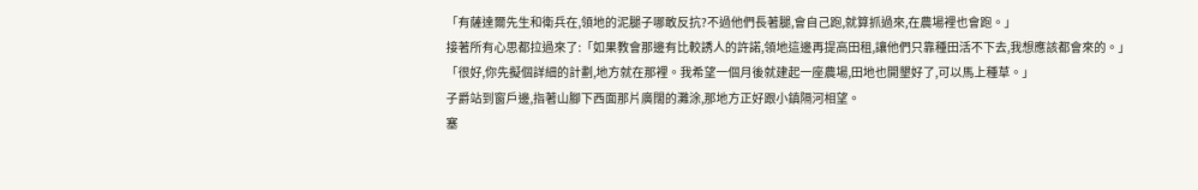「有薩達爾先生和衛兵在,領地的泥腿子哪敢反抗?不過他們長著腿,會自己跑,就算抓過來,在農場裡也會跑。」
接著所有心思都拉過來了:「如果教會那邊有比較誘人的許諾,領地這邊再提高田租,讓他們只靠種田活不下去,我想應該都會來的。」
「很好,你先擬個詳細的計劃,地方就在那裡。我希望一個月後就建起一座農場,田地也開墾好了,可以馬上種草。」
子爵站到窗戶邊,指著山腳下西面那片廣闊的灘涂,那地方正好跟小鎮隔河相望。
塞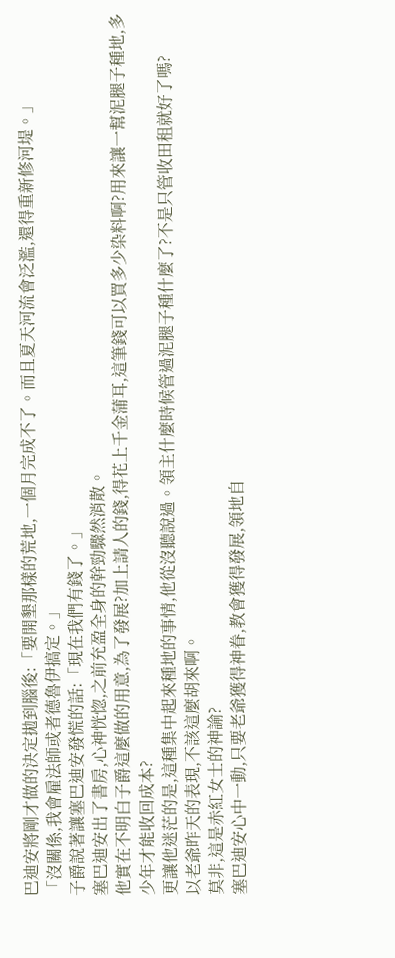巴迪安將剛才做的決定拋到腦後:「要開墾那樣的荒地,一個月完成不了。而且夏天河流會泛濫,還得重新修河堤。」
「沒關係,我會雇法師或者德魯伊搞定。」
子爵說著讓塞巴迪安發慌的話:「現在我們有錢了。」
塞巴迪安出了書房,心神恍惚,之前充盈全身的幹勁驟然消散。
他實在不明白子爵這麼做的用意,為了發展?加上請人的錢,得花上千金蒲耳,這筆錢可以買多少染料啊?用來讓一幫泥腿子種地,多少年才能收回成本?
更讓他迷茫的是,這種集中起來種地的事情,他從沒聽說過。領主什麼時候管過泥腿子種什麼了?不是只管收田租就好了嗎?
以老爺昨天的表現,不該這麼胡來啊。
莫非,這是赤紅女士的神諭?
塞巴迪安心中一動,只要老爺獲得神眷,教會獲得發展,領地自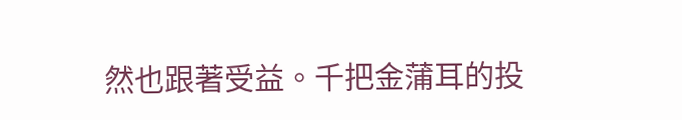然也跟著受益。千把金蒲耳的投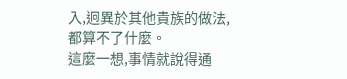入,迥異於其他貴族的做法,都算不了什麼。
這麼一想,事情就說得通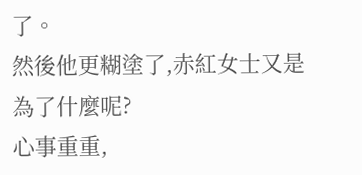了。
然後他更糊塗了,赤紅女士又是為了什麼呢?
心事重重,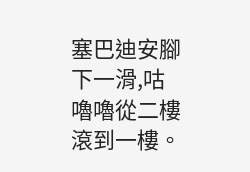塞巴迪安腳下一滑,咕嚕嚕從二樓滾到一樓。